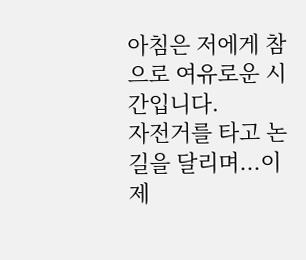아침은 저에게 참으로 여유로운 시간입니다.
자전거를 타고 논길을 달리며...이제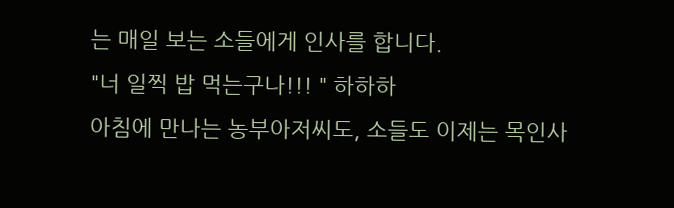는 매일 보는 소들에게 인사를 합니다.
"너 일찍 밥 먹는구나!!! " 하하하
아침에 만나는 농부아저씨도, 소들도 이제는 목인사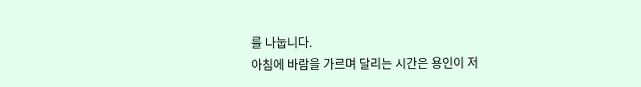를 나눕니다.
아침에 바람을 가르며 달리는 시간은 용인이 저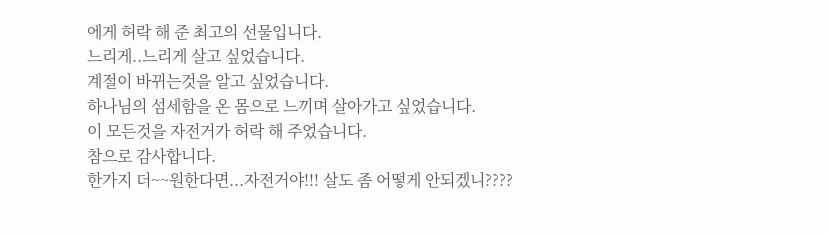에게 허락 해 준 최고의 선물입니다.
느리게..느리게 살고 싶었습니다.
계절이 바뀌는것을 알고 싶었습니다.
하나님의 섬세함을 온 몸으로 느끼며 살아가고 싶었습니다.
이 모든것을 자전거가 허락 해 주었습니다.
참으로 감사합니다.
한가지 더~~원한다면...자전거야!!! 살도 좀 어떻게 안되겠니????